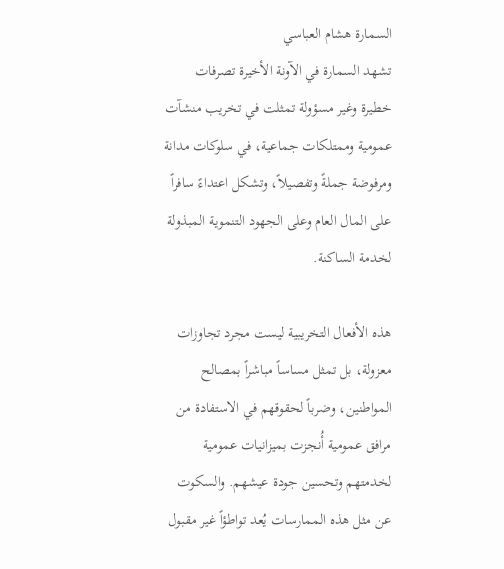السمارة هشام العباسي
تشهد السمارة في الآونة الأخيرة تصرفات خطيرة وغير مسؤولة تمثلت في تخريب منشآت عمومية وممتلكات جماعية، في سلوكات مدانة ومرفوضة جملةً وتفصيلاً، وتشكل اعتداءً سافراً على المال العام وعلى الجهود التنموية المبذولة لخدمة الساكنة.

هذه الأفعال التخريبية ليست مجرد تجاوزات معزولة، بل تمثل مساساً مباشراً بمصالح المواطنين، وضرباً لحقوقهم في الاستفادة من مرافق عمومية أُنجزت بميزانيات عمومية لخدمتهم وتحسين جودة عيشهم. والسكوت عن مثل هذه الممارسات يُعد تواطؤاً غير مقبول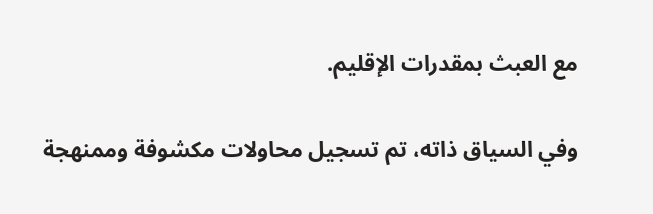مع العبث بمقدرات الإقليم.

وفي السياق ذاته، تم تسجيل محاولات مكشوفة وممنهجة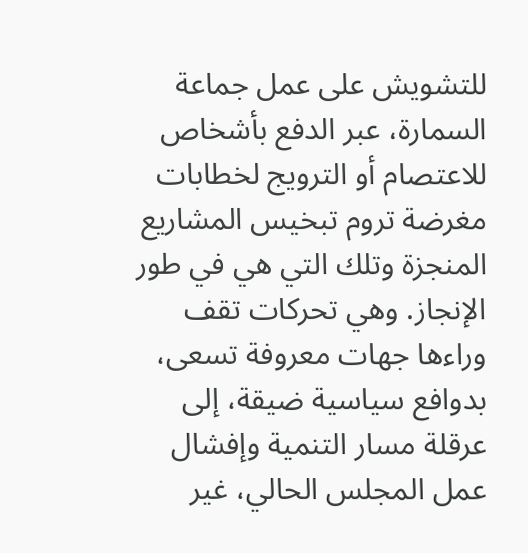للتشويش على عمل جماعة السمارة، عبر الدفع بأشخاص للاعتصام أو الترويج لخطابات مغرضة تروم تبخيس المشاريع المنجزة وتلك التي هي في طور الإنجاز. وهي تحركات تقف وراءها جهات معروفة تسعى، بدوافع سياسية ضيقة، إلى عرقلة مسار التنمية وإفشال عمل المجلس الحالي، غير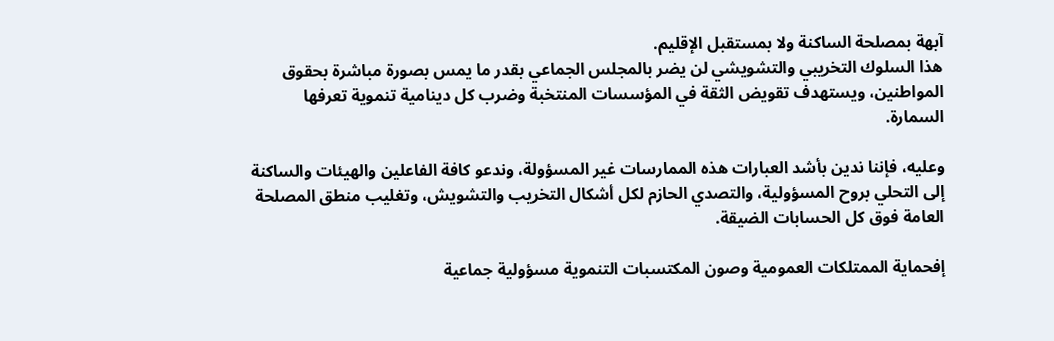آبهة بمصلحة الساكنة ولا بمستقبل الإقليم.
هذا السلوك التخريبي والتشويشي لن يضر بالمجلس الجماعي بقدر ما يمس بصورة مباشرة بحقوق المواطنين، ويستهدف تقويض الثقة في المؤسسات المنتخبة وضرب كل دينامية تنموية تعرفها السمارة.

وعليه، فإننا ندين بأشد العبارات هذه الممارسات غير المسؤولة، وندعو كافة الفاعلين والهيئات والساكنة إلى التحلي بروح المسؤولية، والتصدي الحازم لكل أشكال التخريب والتشويش، وتغليب منطق المصلحة العامة فوق كل الحسابات الضيقة.

إفحماية الممتلكات العمومية وصون المكتسبات التنموية مسؤولية جماعية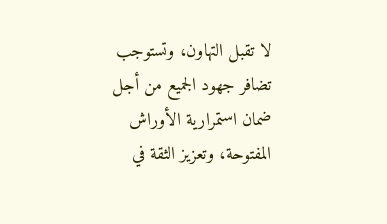لا تقبل التهاون، وتستوجب تضافر جهود الجميع من أجل ضمان استمرارية الأوراش المفتوحة، وتعزيز الثقة في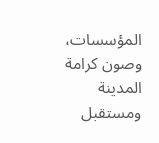المؤسسات، وصون كرامة المدينة ومستقبل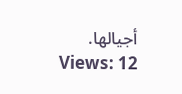أجيالها.
Views: 12